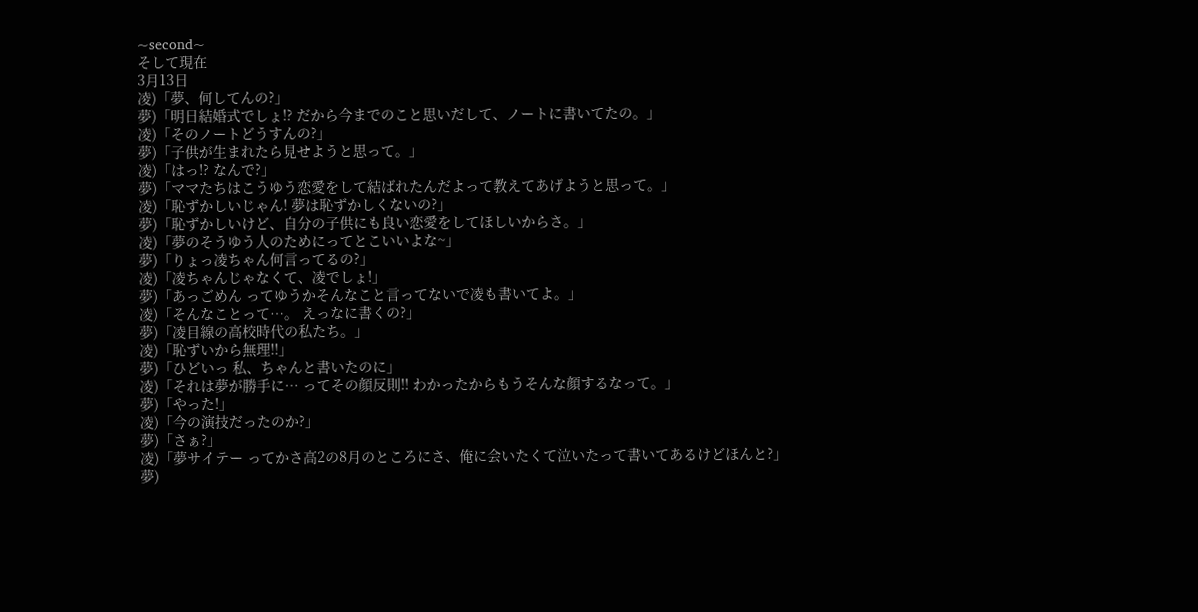~second~
そして現在
3月13日
凌)「夢、何してんの?」
夢)「明日結婚式でしょ!? だから今までのこと思いだして、ノートに書いてたの。」
凌)「そのノートどうすんの?」
夢)「子供が生まれたら見せようと思って。」
凌)「はっ!? なんで?」
夢)「ママたちはこうゆう恋愛をして結ばれたんだよって教えてあげようと思って。」
凌)「恥ずかしいじゃん! 夢は恥ずかしくないの?」
夢)「恥ずかしいけど、自分の子供にも良い恋愛をしてほしいからさ。」
凌)「夢のそうゆう人のためにってとこいいよな~」
夢)「りょっ凌ちゃん何言ってるの?」
凌)「凌ちゃんじゃなくて、凌でしょ!」
夢)「あっごめん ってゆうかそんなこと言ってないで凌も書いてよ。」
凌)「そんなことって…。 えっなに書くの?」
夢)「凌目線の高校時代の私たち。」
凌)「恥ずいから無理!!」
夢)「ひどいっ 私、ちゃんと書いたのに」
凌)「それは夢が勝手に… ってその顔反則!! わかったからもうそんな顔するなって。」
夢)「やった!」
凌)「今の演技だったのか?」
夢)「さぁ?」
凌)「夢サイテー ってかさ高2の8月のところにさ、俺に会いたくて泣いたって書いてあるけどほんと?」
夢)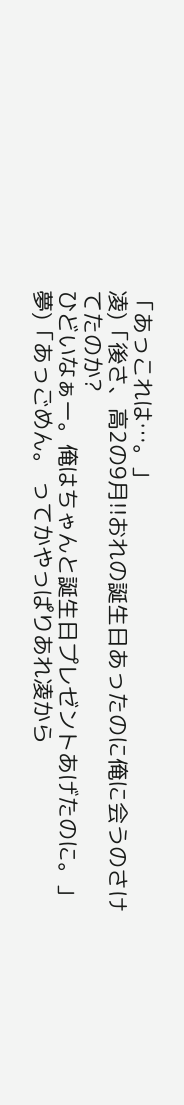「あっこれは…。」
凌)「後さ、高2の9月!!おれの誕生日あったのに俺に会うのさけてたのか?
ひどいなぁー。俺はちゃんと誕生日プレゼントあげたのに。」
夢)「あっごめん。 ってかやっぱりあれ凌から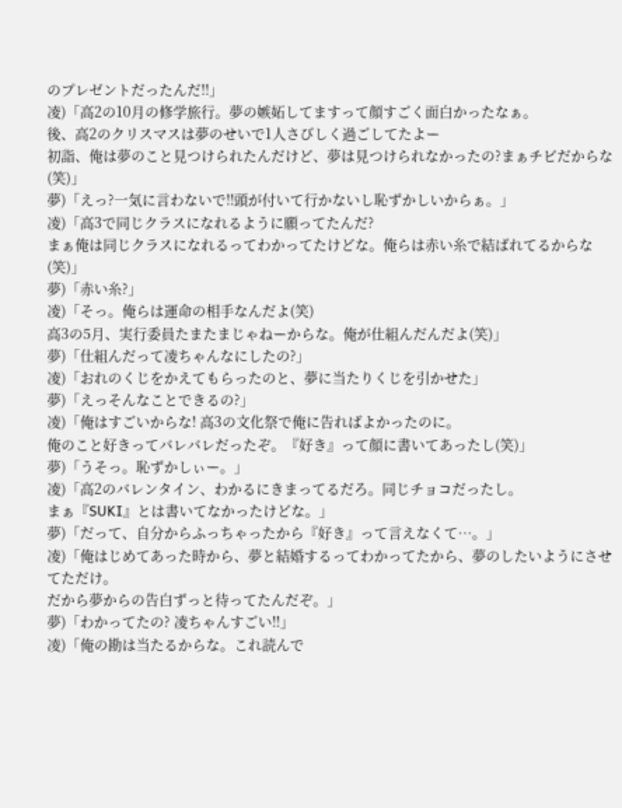のプレゼントだったんだ!!」
凌)「高2の10月の修学旅行。夢の嫉妬してますって顔すごく面白かったなぁ。
後、高2のクリスマスは夢のせいで1人さびしく過ごしてたよー
初詣、俺は夢のこと見つけられたんだけど、夢は見つけられなかったの?まぁチビだからな(笑)」
夢)「えっ?一気に言わないで!!頭が付いて行かないし恥ずかしいからぁ。」
凌)「高3で同じクラスになれるように願ってたんだ?
まぁ俺は同じクラスになれるってわかってたけどな。俺らは赤い糸で結ばれてるからな(笑)」
夢)「赤い糸?」
凌)「そっ。俺らは運命の相手なんだよ(笑)
高3の5月、実行委員たまたまじゃねーからな。俺が仕組んだんだよ(笑)」
夢)「仕組んだって凌ちゃんなにしたの?」
凌)「おれのくじをかえてもらったのと、夢に当たりくじを引かせた」
夢)「えっそんなことできるの?」
凌)「俺はすごいからな! 高3の文化祭で俺に告ればよかったのに。
俺のこと好きってバレバレだったぞ。『好き』って顔に書いてあったし(笑)」
夢)「うそっ。恥ずかしぃー。」
凌)「高2のバレンタイン、わかるにきまってるだろ。同じチョコだったし。
まぁ『SUKI』とは書いてなかったけどな。」
夢)「だって、自分からふっちゃったから『好き』って言えなくて…。」
凌)「俺はじめてあった時から、夢と結婚するってわかってたから、夢のしたいようにさせてただけ。
だから夢からの告白ずっと待ってたんだぞ。」
夢)「わかってたの? 凌ちゃんすごい!!」
凌)「俺の勘は当たるからな。これ読んで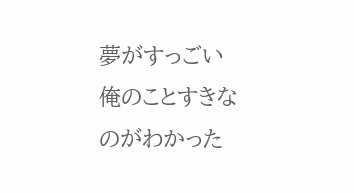夢がすっごい俺のことすきなのがわかった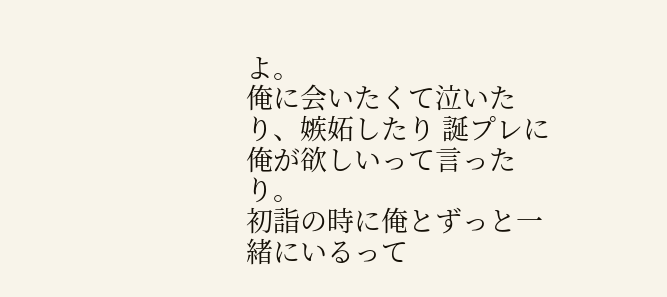よ。
俺に会いたくて泣いたり、嫉妬したり 誕プレに俺が欲しいって言ったり。
初詣の時に俺とずっと一緒にいるって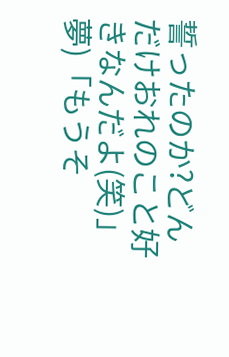誓ったのか?どんだけおれのこと好きなんだよ(笑)」
夢)「もうそ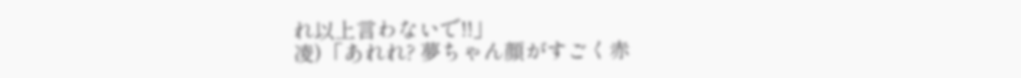れ以上言わないで!!」
凌)「あれれ? 夢ちゃん顔がすごく赤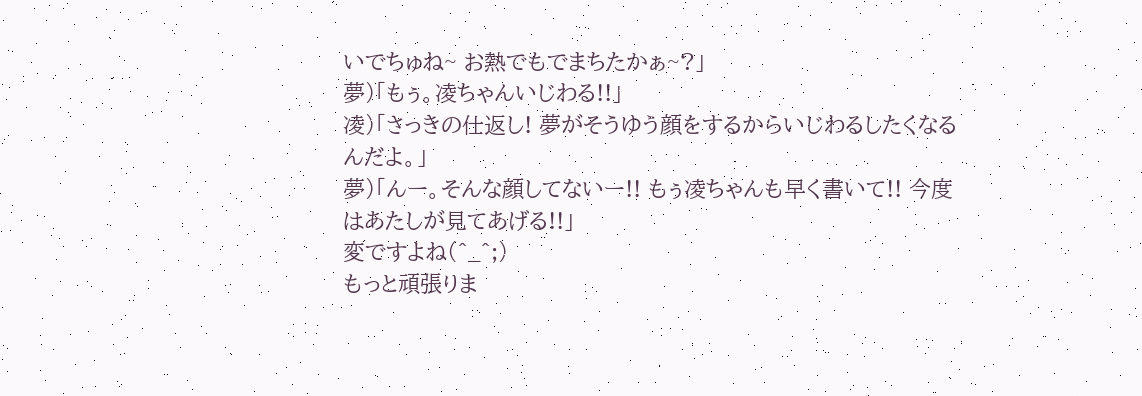いでちゅね~ お熱でもでまちたかぁ~?」
夢)「もぅ。凌ちゃんいじわる!!」
凌)「さっきの仕返し! 夢がそうゆう顔をするからいじわるしたくなるんだよ。」
夢)「んー。そんな顔してないー!! もぅ凌ちゃんも早く書いて!! 今度はあたしが見てあげる!!」
変ですよね(^_^;)
もっと頑張りま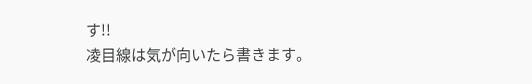す!!
凌目線は気が向いたら書きます。